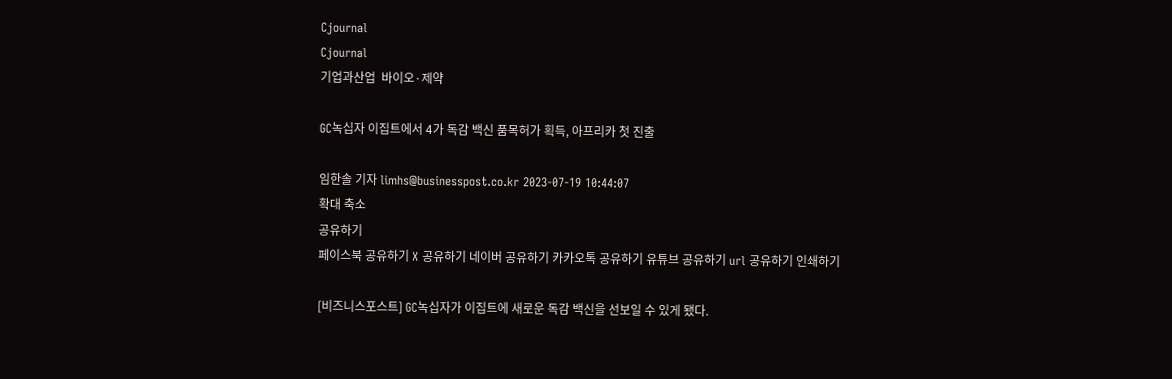Cjournal
Cjournal
기업과산업  바이오·제약

GC녹십자 이집트에서 4가 독감 백신 품목허가 획득, 아프리카 첫 진출

임한솔 기자 limhs@businesspost.co.kr 2023-07-19 10:44:07
확대 축소
공유하기
페이스북 공유하기 X 공유하기 네이버 공유하기 카카오톡 공유하기 유튜브 공유하기 url 공유하기 인쇄하기

[비즈니스포스트] GC녹십자가 이집트에 새로운 독감 백신을 선보일 수 있게 됐다.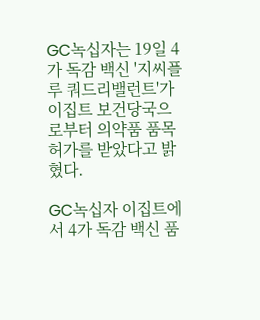GC녹십자는 19일 4가 독감 백신 '지씨플루 쿼드리밸런트'가 이집트 보건당국으로부터 의약품 품목허가를 받았다고 밝혔다.

GC녹십자 이집트에서 4가 독감 백신 품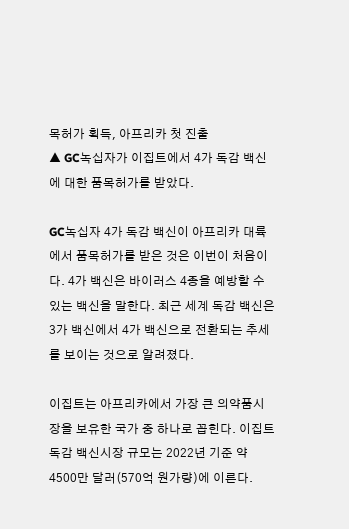목허가 획득, 아프리카 첫 진출
▲ GC녹십자가 이집트에서 4가 독감 백신에 대한 품목허가를 받았다.

GC녹십자 4가 독감 백신이 아프리카 대륙에서 품목허가를 받은 것은 이번이 처음이다. 4가 백신은 바이러스 4종을 예방할 수 있는 백신을 말한다. 최근 세계 독감 백신은 3가 백신에서 4가 백신으로 전환되는 추세를 보이는 것으로 알려졌다.

이집트는 아프리카에서 가장 큰 의약품시장을 보유한 국가 중 하나로 꼽힌다. 이집트 독감 백신시장 규모는 2022년 기준 약 4500만 달러(570억 원가량)에 이른다.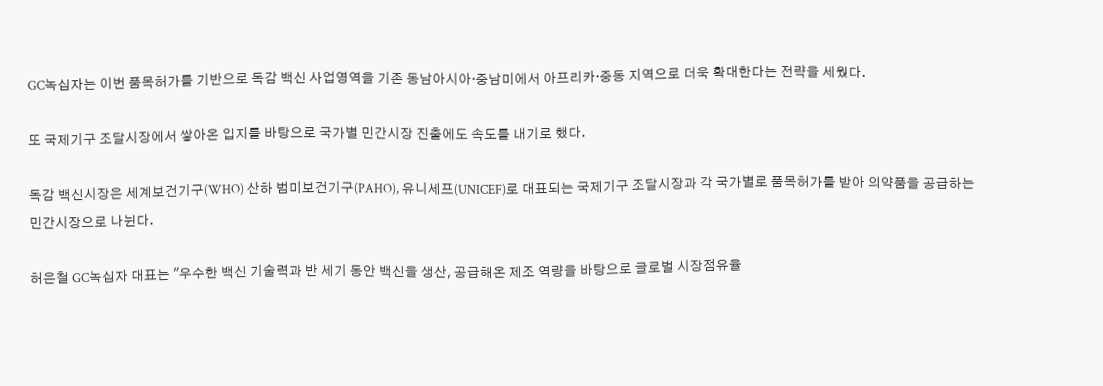GC녹십자는 이번 품목허가를 기반으로 독감 백신 사업영역을 기존 동남아시아·중남미에서 아프리카·중동 지역으로 더욱 확대한다는 전략을 세웠다.

또 국제기구 조달시장에서 쌓아온 입지를 바탕으로 국가별 민간시장 진출에도 속도를 내기로 했다.

독감 백신시장은 세계보건기구(WHO) 산하 범미보건기구(PAHO), 유니세프(UNICEF)로 대표되는 국제기구 조달시장과 각 국가별로 품목허가를 받아 의약품을 공급하는 민간시장으로 나뉜다.

허은철 GC녹십자 대표는 "우수한 백신 기술력과 반 세기 동안 백신을 생산, 공급해온 제조 역량을 바탕으로 글로벌 시장점유율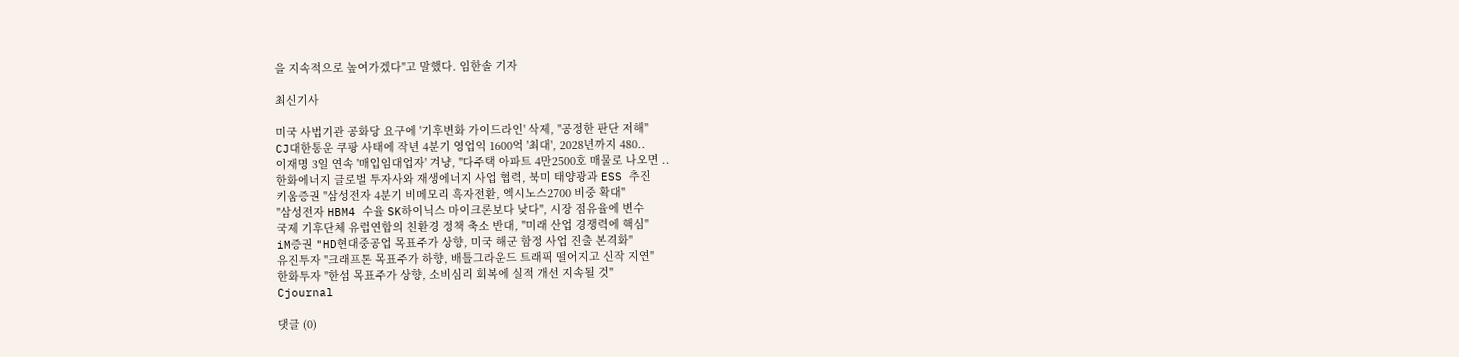을 지속적으로 높여가겠다"고 말했다. 임한솔 기자

최신기사

미국 사법기관 공화당 요구에 '기후변화 가이드라인' 삭제, "공정한 판단 저해"
CJ대한통운 쿠팡 사태에 작년 4분기 영업익 1600억 '최대', 2028년까지 480..
이재명 3일 연속 '매입임대업자' 겨냥, "다주택 아파트 4만2500호 매물로 나오면 ..
한화에너지 글로벌 투자사와 재생에너지 사업 협력, 북미 태양광과 ESS 추진
키움증권 "삼성전자 4분기 비메모리 흑자전환, 엑시노스2700 비중 확대"
"삼성전자 HBM4 수율 SK하이닉스 마이크론보다 낮다", 시장 점유율에 변수
국제 기후단체 유럽연합의 친환경 정책 축소 반대, "미래 산업 경쟁력에 핵심"
iM증권 "HD현대중공업 목표주가 상향, 미국 해군 함정 사업 진출 본격화"
유진투자 "크래프톤 목표주가 하향, 배틀그라운드 트래픽 떨어지고 신작 지연"
한화투자 "한섬 목표주가 상향, 소비심리 회복에 실적 개선 지속될 것"
Cjournal

댓글 (0)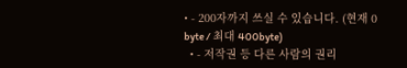• - 200자까지 쓰실 수 있습니다. (현재 0 byte / 최대 400byte)
  • - 저작권 등 다른 사람의 권리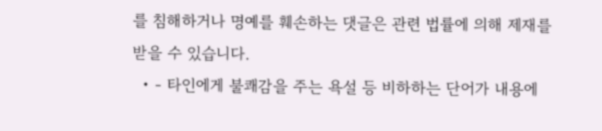를 침해하거나 명예를 훼손하는 댓글은 관련 법률에 의해 제재를 받을 수 있습니다.
  • - 타인에게 불쾌감을 주는 욕설 등 비하하는 단어가 내용에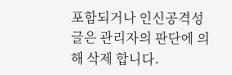포함되거나 인신공격성 글은 관리자의 판단에 의해 삭제 합니다.